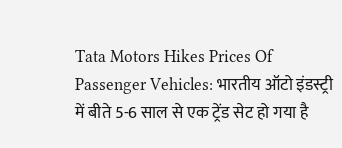Tata Motors Hikes Prices Of Passenger Vehicles: भारतीय ऑटो इंडस्ट्री में बीते 5-6 साल से एक ट्रेंड सेट हो गया है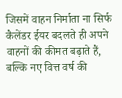जिसमें वाहन निर्माता ना सिर्फ कैलेंडर ईयर बदलते ही अपने वाहनों की कीमत बढ़ाते हैं, बल्कि नए वित्त वर्ष की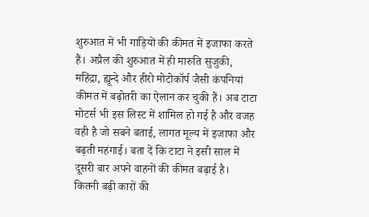शुरुआत में भी गाड़ियों की कीमत में इजाफा करते हैं। अप्रैल की शुरुआत में ही मारुति सुजुकी, महिंद्रा, ह्यून्दे और हीरो मोटोकॉर्प जैसी कंपनियां कीमत में बढ़ोतरी का ऐलान कर चुकी हैं। अब टाटा मोटर्स भी इस लिस्ट में शामिल हो गई है और वजह वही है जो सबने बताई, लागत मूल्य में इजाफा और बढ़ती महंगाई। बता दें कि टाटा ने इसी साल में दूसरी बार अपने वाहनों की कीमत बढ़ाई है।
कितनी बढ़ी कारों की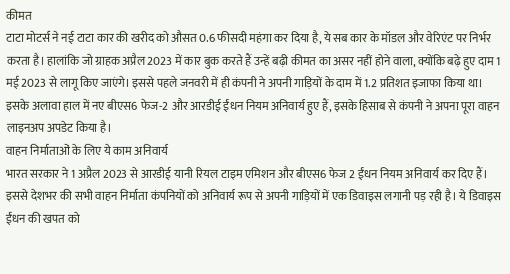कीमत
टाटा मोटर्स ने नई टाटा कार की खरीद को औसत 0.6 फीसदी महंगा कर दिया है, ये सब कार के मॉडल और वेरिएंट पर निर्भर करता है। हालांकि जो ग्राहक अप्रैल 2023 में कार बुक करते हैं उन्हें बढ़ी कीमत का असर नहीं होने वाला, क्योंकि बढ़े हुए दाम 1 मई 2023 से लागू किए जाएंगे। इससे पहले जनवरी में ही कंपनी ने अपनी गाड़ियों के दाम में 1.2 प्रतिशत इजाफा किया था। इसके अलावा हाल में नए बीएस6 फेज-2 और आरडीई ईंधन नियम अनिवार्य हुए हैं, इसके हिसाब से कंपनी ने अपना पूरा वाहन लाइनअप अपडेट किया है।
वाहन निर्माताओं के लिए ये काम अनिवार्य
भारत सरकार ने 1 अप्रैल 2023 से आरडीई यानी रियल टाइम एमिशन और बीएस6 फेज 2 ईंधन नियम अनिवार्य कर दिए हैं। इससे देशभर की सभी वाहन निर्माता कंपनियों को अनिवार्य रूप से अपनी गाड़ियों में एक डिवाइस लगानी पड़ रही है। ये डिवाइस ईंधन की खपत को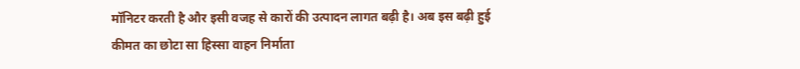मॉनिटर करती है और इसी वजह से कारों की उत्पादन लागत बढ़ी है। अब इस बढ़ी हुई कीमत का छोटा सा हिस्सा वाहन निर्माता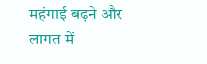महंगाई बढ़ने और लागत में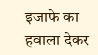इजाफे का हवाला देकर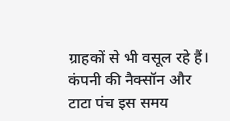ग्राहकों से भी वसूल रहे हैं। कंपनी की नैक्सॉन और टाटा पंच इस समय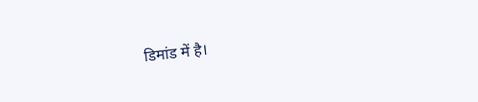डिमांड में है।